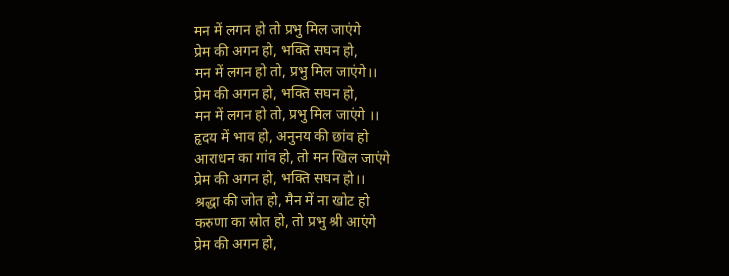मन में लगन हो तो प्रभु मिल जाएंगे
प्रेम की अगन हो, भक्ति सघन हो,
मन में लगन हो तो, प्रभु मिल जाएंगे।।
प्रेम की अगन हो, भक्ति सघन हो,
मन में लगन हो तो, प्रभु मिल जाएंगे ।।
हृदय में भाव हो, अनुनय की छांव हो
आराधन का गांव हो, तो मन खिल जाएंगे
प्रेम की अगन हो, भक्ति सघन हो।।
श्रद्धा की जोत हो, मैन में ना खोट हो
करुणा का स्रोत हो, तो प्रभु श्री आएंगे
प्रेम की अगन हो,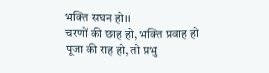भक्ति सघन हो।।
चरणों की छाह हो, भक्ति प्रवाह हो
पूजा की राह हो, तो प्रभु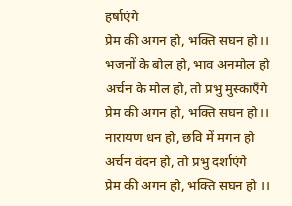हर्षाएंगे
प्रेम की अगन हो, भक्ति सघन हो।।
भजनों के बोल हो, भाव अनमोल हो
अर्चन के मोल हो, तो प्रभु मुस्काएँगे
प्रेम की अगन हो, भक्ति सघन हो।।
नारायण धन हो, छवि में मगन हो
अर्चन वंदन हो, तो प्रभु दर्शाएंगे
प्रेम की अगन हो, भक्ति सघन हो ।।